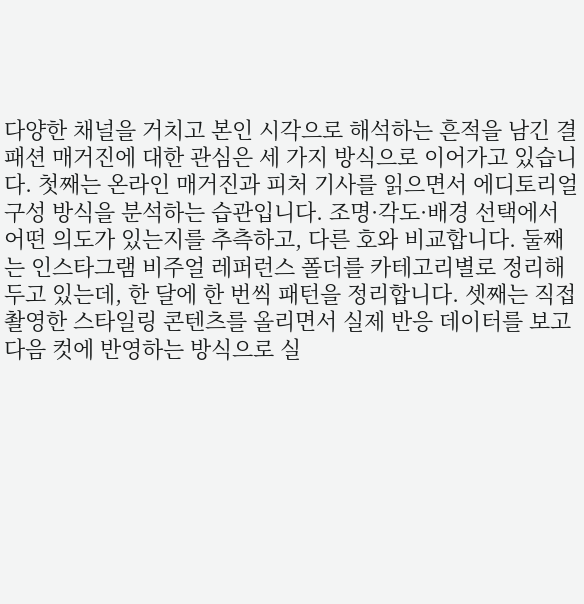다양한 채널을 거치고 본인 시각으로 해석하는 흔적을 남긴 결
패션 매거진에 대한 관심은 세 가지 방식으로 이어가고 있습니다. 첫째는 온라인 매거진과 피처 기사를 읽으면서 에디토리얼 구성 방식을 분석하는 습관입니다. 조명·각도·배경 선택에서 어떤 의도가 있는지를 추측하고, 다른 호와 비교합니다. 둘째는 인스타그램 비주얼 레퍼런스 폴더를 카테고리별로 정리해두고 있는데, 한 달에 한 번씩 패턴을 정리합니다. 셋째는 직접 촬영한 스타일링 콘텐츠를 올리면서 실제 반응 데이터를 보고 다음 컷에 반영하는 방식으로 실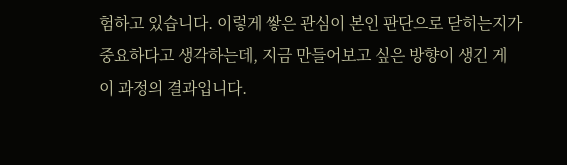험하고 있습니다. 이렇게 쌓은 관심이 본인 판단으로 닫히는지가 중요하다고 생각하는데, 지금 만들어보고 싶은 방향이 생긴 게 이 과정의 결과입니다.